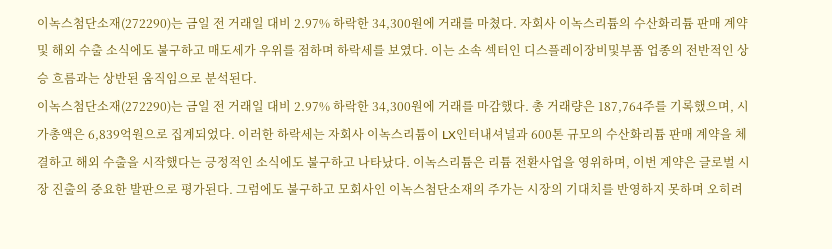이녹스첨단소재(272290)는 금일 전 거래일 대비 2.97% 하락한 34,300원에 거래를 마쳤다. 자회사 이녹스리튬의 수산화리튬 판매 계약 및 해외 수출 소식에도 불구하고 매도세가 우위를 점하며 하락세를 보였다. 이는 소속 섹터인 디스플레이장비및부품 업종의 전반적인 상승 흐름과는 상반된 움직임으로 분석된다.
이녹스첨단소재(272290)는 금일 전 거래일 대비 2.97% 하락한 34,300원에 거래를 마감했다. 총 거래량은 187,764주를 기록했으며, 시가총액은 6,839억원으로 집계되었다. 이러한 하락세는 자회사 이녹스리튬이 LX인터내셔널과 600톤 규모의 수산화리튬 판매 계약을 체결하고 해외 수출을 시작했다는 긍정적인 소식에도 불구하고 나타났다. 이녹스리튬은 리튬 전환사업을 영위하며, 이번 계약은 글로벌 시장 진출의 중요한 발판으로 평가된다. 그럼에도 불구하고 모회사인 이녹스첨단소재의 주가는 시장의 기대치를 반영하지 못하며 오히려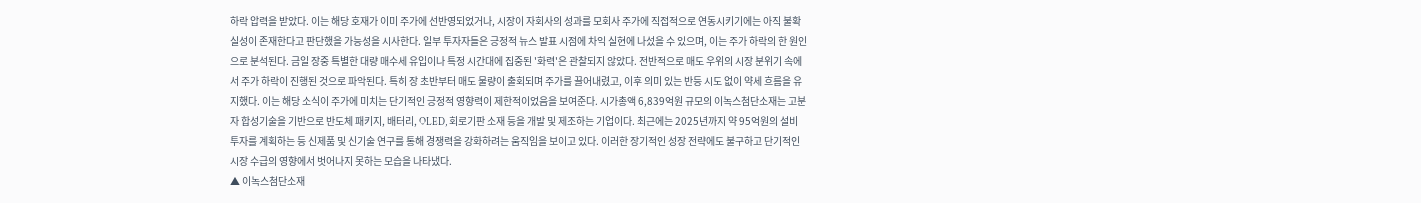하락 압력을 받았다. 이는 해당 호재가 이미 주가에 선반영되었거나, 시장이 자회사의 성과를 모회사 주가에 직접적으로 연동시키기에는 아직 불확실성이 존재한다고 판단했을 가능성을 시사한다. 일부 투자자들은 긍정적 뉴스 발표 시점에 차익 실현에 나섰을 수 있으며, 이는 주가 하락의 한 원인으로 분석된다. 금일 장중 특별한 대량 매수세 유입이나 특정 시간대에 집중된 '화력'은 관찰되지 않았다. 전반적으로 매도 우위의 시장 분위기 속에서 주가 하락이 진행된 것으로 파악된다. 특히 장 초반부터 매도 물량이 출회되며 주가를 끌어내렸고, 이후 의미 있는 반등 시도 없이 약세 흐름을 유지했다. 이는 해당 소식이 주가에 미치는 단기적인 긍정적 영향력이 제한적이었음을 보여준다. 시가총액 6,839억원 규모의 이녹스첨단소재는 고분자 합성기술을 기반으로 반도체 패키지, 배터리, OLED, 회로기판 소재 등을 개발 및 제조하는 기업이다. 최근에는 2025년까지 약 95억원의 설비 투자를 계획하는 등 신제품 및 신기술 연구를 통해 경쟁력을 강화하려는 움직임을 보이고 있다. 이러한 장기적인 성장 전략에도 불구하고 단기적인 시장 수급의 영향에서 벗어나지 못하는 모습을 나타냈다.
▲ 이녹스첨단소재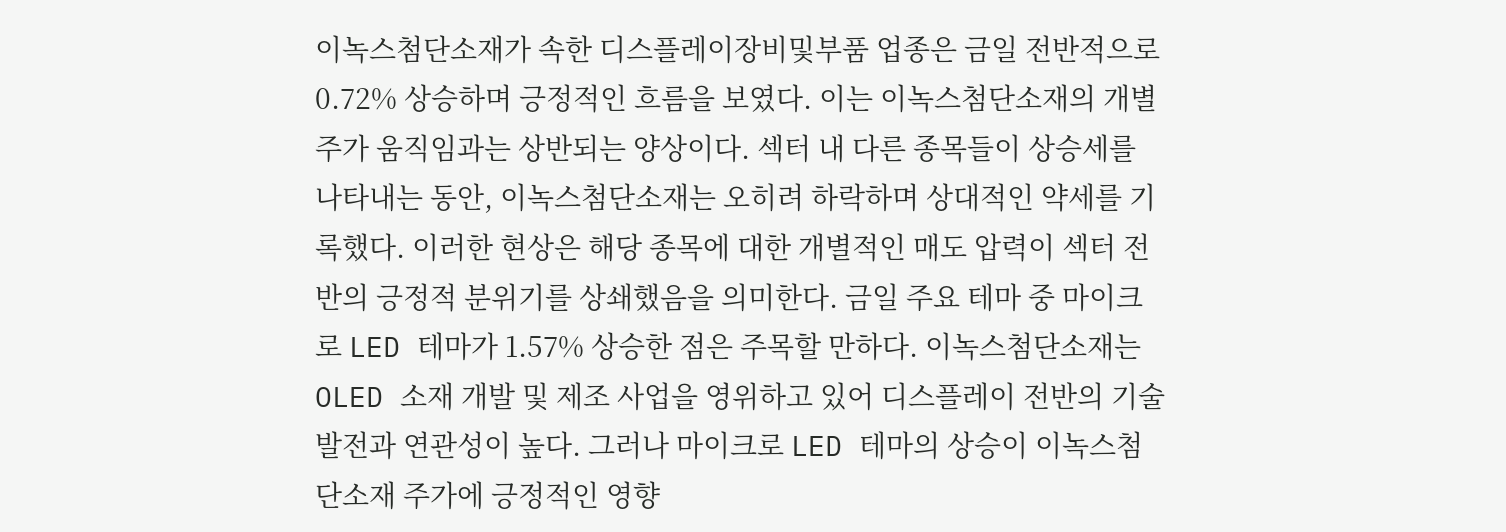이녹스첨단소재가 속한 디스플레이장비및부품 업종은 금일 전반적으로 0.72% 상승하며 긍정적인 흐름을 보였다. 이는 이녹스첨단소재의 개별 주가 움직임과는 상반되는 양상이다. 섹터 내 다른 종목들이 상승세를 나타내는 동안, 이녹스첨단소재는 오히려 하락하며 상대적인 약세를 기록했다. 이러한 현상은 해당 종목에 대한 개별적인 매도 압력이 섹터 전반의 긍정적 분위기를 상쇄했음을 의미한다. 금일 주요 테마 중 마이크로 LED 테마가 1.57% 상승한 점은 주목할 만하다. 이녹스첨단소재는 OLED 소재 개발 및 제조 사업을 영위하고 있어 디스플레이 전반의 기술 발전과 연관성이 높다. 그러나 마이크로 LED 테마의 상승이 이녹스첨단소재 주가에 긍정적인 영향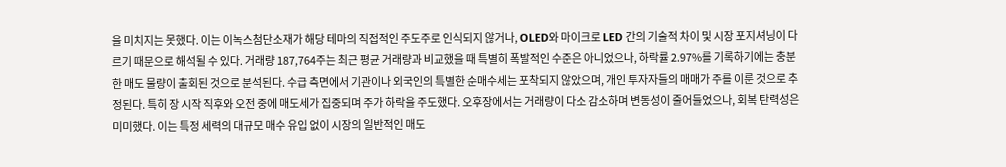을 미치지는 못했다. 이는 이녹스첨단소재가 해당 테마의 직접적인 주도주로 인식되지 않거나, OLED와 마이크로 LED 간의 기술적 차이 및 시장 포지셔닝이 다르기 때문으로 해석될 수 있다. 거래량 187,764주는 최근 평균 거래량과 비교했을 때 특별히 폭발적인 수준은 아니었으나, 하락률 2.97%를 기록하기에는 충분한 매도 물량이 출회된 것으로 분석된다. 수급 측면에서 기관이나 외국인의 특별한 순매수세는 포착되지 않았으며, 개인 투자자들의 매매가 주를 이룬 것으로 추정된다. 특히 장 시작 직후와 오전 중에 매도세가 집중되며 주가 하락을 주도했다. 오후장에서는 거래량이 다소 감소하며 변동성이 줄어들었으나, 회복 탄력성은 미미했다. 이는 특정 세력의 대규모 매수 유입 없이 시장의 일반적인 매도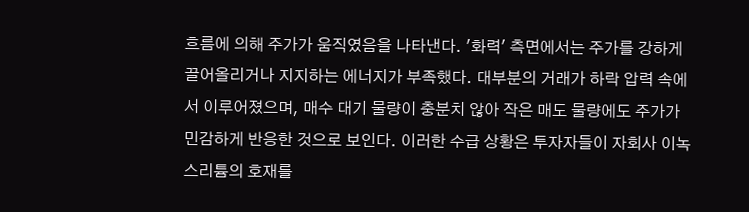흐름에 의해 주가가 움직였음을 나타낸다. '화력' 측면에서는 주가를 강하게 끌어올리거나 지지하는 에너지가 부족했다. 대부분의 거래가 하락 압력 속에서 이루어졌으며, 매수 대기 물량이 충분치 않아 작은 매도 물량에도 주가가 민감하게 반응한 것으로 보인다. 이러한 수급 상황은 투자자들이 자회사 이녹스리튬의 호재를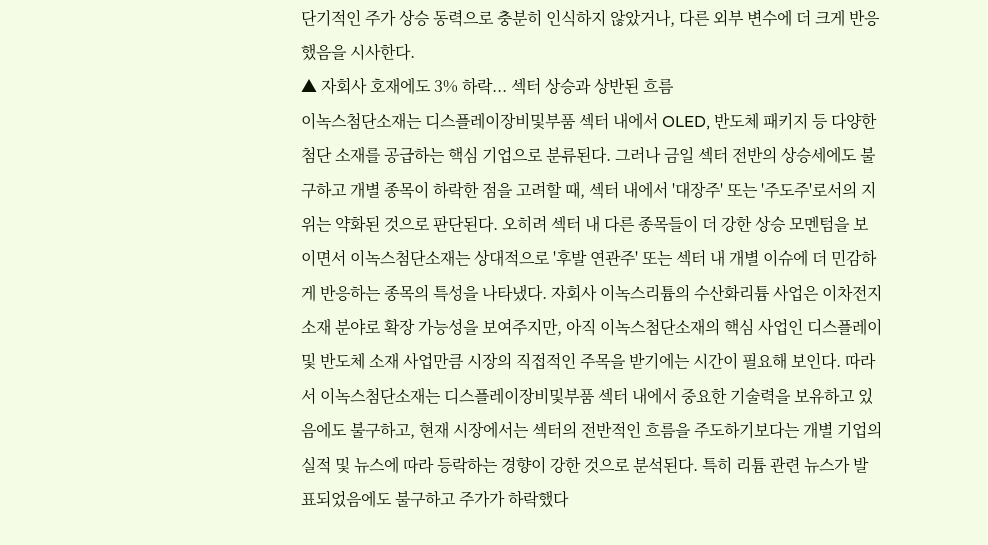단기적인 주가 상승 동력으로 충분히 인식하지 않았거나, 다른 외부 변수에 더 크게 반응했음을 시사한다.
▲ 자회사 호재에도 3% 하락... 섹터 상승과 상반된 흐름
이녹스첨단소재는 디스플레이장비및부품 섹터 내에서 OLED, 반도체 패키지 등 다양한 첨단 소재를 공급하는 핵심 기업으로 분류된다. 그러나 금일 섹터 전반의 상승세에도 불구하고 개별 종목이 하락한 점을 고려할 때, 섹터 내에서 '대장주' 또는 '주도주'로서의 지위는 약화된 것으로 판단된다. 오히려 섹터 내 다른 종목들이 더 강한 상승 모멘텀을 보이면서 이녹스첨단소재는 상대적으로 '후발 연관주' 또는 섹터 내 개별 이슈에 더 민감하게 반응하는 종목의 특성을 나타냈다. 자회사 이녹스리튬의 수산화리튬 사업은 이차전지 소재 분야로 확장 가능성을 보여주지만, 아직 이녹스첨단소재의 핵심 사업인 디스플레이 및 반도체 소재 사업만큼 시장의 직접적인 주목을 받기에는 시간이 필요해 보인다. 따라서 이녹스첨단소재는 디스플레이장비및부품 섹터 내에서 중요한 기술력을 보유하고 있음에도 불구하고, 현재 시장에서는 섹터의 전반적인 흐름을 주도하기보다는 개별 기업의 실적 및 뉴스에 따라 등락하는 경향이 강한 것으로 분석된다. 특히 리튬 관련 뉴스가 발표되었음에도 불구하고 주가가 하락했다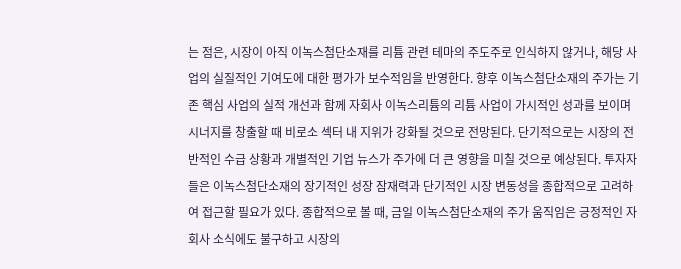는 점은, 시장이 아직 이녹스첨단소재를 리튬 관련 테마의 주도주로 인식하지 않거나, 해당 사업의 실질적인 기여도에 대한 평가가 보수적임을 반영한다. 향후 이녹스첨단소재의 주가는 기존 핵심 사업의 실적 개선과 함께 자회사 이녹스리튬의 리튬 사업이 가시적인 성과를 보이며 시너지를 창출할 때 비로소 섹터 내 지위가 강화될 것으로 전망된다. 단기적으로는 시장의 전반적인 수급 상황과 개별적인 기업 뉴스가 주가에 더 큰 영향을 미칠 것으로 예상된다. 투자자들은 이녹스첨단소재의 장기적인 성장 잠재력과 단기적인 시장 변동성을 종합적으로 고려하여 접근할 필요가 있다. 종합적으로 볼 때, 금일 이녹스첨단소재의 주가 움직임은 긍정적인 자회사 소식에도 불구하고 시장의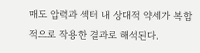매도 압력과 섹터 내 상대적 약세가 복합적으로 작용한 결과로 해석된다.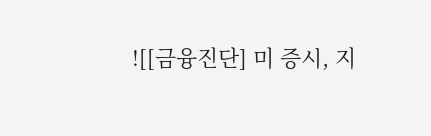![[금융진단] 미 증시, 지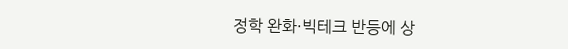정학 완화·빅테크 반등에 상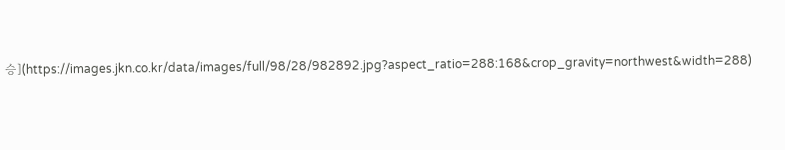승](https://images.jkn.co.kr/data/images/full/98/28/982892.jpg?aspect_ratio=288:168&crop_gravity=northwest&width=288)